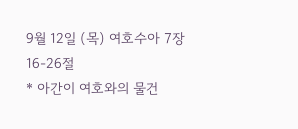9월 12일 (목) 여호수아 7장 16-26절
* 아간이 여호와의 물건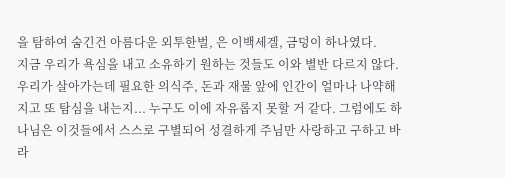을 탐하여 숨긴건 아름다운 외투한벌, 은 이백세겔, 금덩이 하나였다.
지금 우리가 욕심을 내고 소유하기 원하는 것들도 이와 별반 다르지 않다. 우리가 살아가는데 필요한 의식주, 돈과 재물 앞에 인간이 얼마나 나약해지고 또 탐심을 내는지... 누구도 이에 자유롭지 못할 거 같다. 그럼에도 하나님은 이것들에서 스스로 구별되어 성결하게 주님만 사랑하고 구하고 바라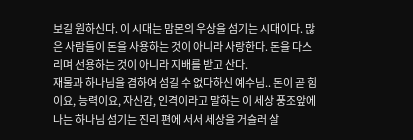보길 원하신다. 이 시대는 맘몬의 우상을 섬기는 시대이다. 많은 사람들이 돈을 사용하는 것이 아니라 사랑한다. 돈을 다스리며 선용하는 것이 아니라 지배를 받고 산다.
재물과 하나님을 겸하여 섬길 수 없다하신 예수님.. 돈이 곧 힘이요, 능력이요, 자신감, 인격이라고 말하는 이 세상 풍조앞에 나는 하나님 섬기는 진리 편에 서서 세상을 거슬러 살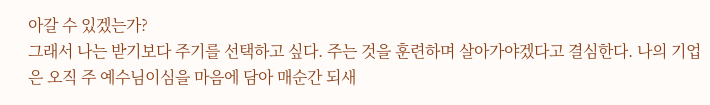아갈 수 있겠는가?
그래서 나는 받기보다 주기를 선택하고 싶다. 주는 것을 훈련하며 살아가야겠다고 결심한다. 나의 기업은 오직 주 예수님이심을 마음에 담아 매순간 되새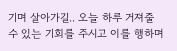기며 살아가길.. 오늘 하루 거져줄 수 있는 기회를 주시고 이를 행하며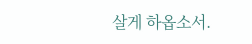살게 하옵소서.